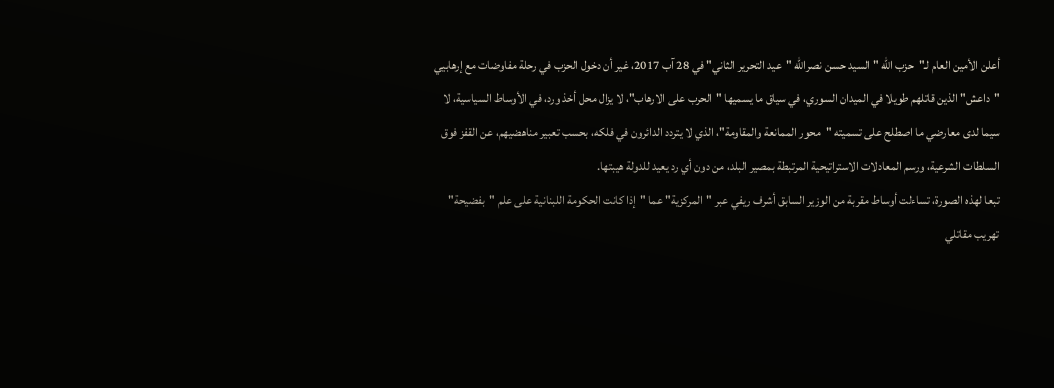أعلن الأمين العام لـ"حزب الله " السيد حسن نصرالله "عيد التحرير الثاني" في 28 آب 2017، غير أن دخول الحزب في رحلة مفاوضات مع إرهابيي "داعش" الذين قاتلهم طويلا في الميدان السوري، في سياق ما يسميها "الحرب على الارهاب"، لا يزال محل أخذ ورد، في الأوساط السياسية، لا سيما لدى معارضي ما اصطلح على تسميته "محور الممانعة والمقاومة"، الذي لا يتردد الدائرون في فلكه، بحسب تعبير مناهضيهم، عن القفز فوق السلطات الشرعية، ورسم المعادلات الاستراتيحية المرتبطة بمصير البلد، من دون أي رد يعيد للدولة هيبتها.
تبعا لهذه الصورة، تساءلت أوساط مقربة من الوزير السابق أشرف ريفي عبر "المركزية" عما "إذا كانت الحكومة اللبنانية على علم "بفضيحة" تهريب مقاتلي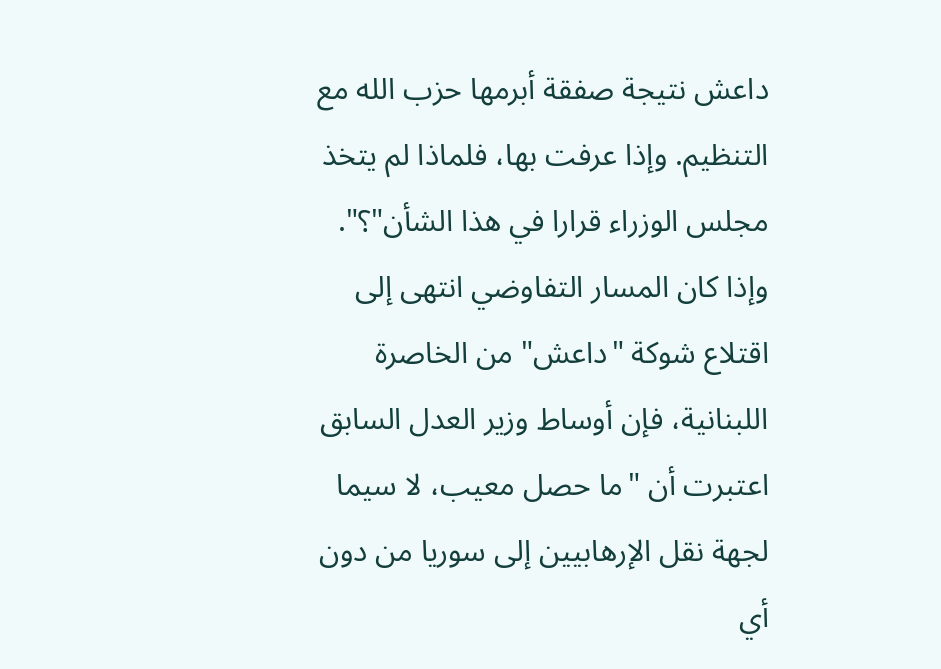داعش نتيجة صفقة أبرمها حزب الله مع التنظيم. وإذا عرفت بها، فلماذا لم يتخذ مجلس الوزراء قرارا في هذا الشأن"؟".
وإذا كان المسار التفاوضي انتهى إلى اقتلاع شوكة "داعش" من الخاصرة اللبنانية، فإن أوساط وزير العدل السابق اعتبرت أن "ما حصل معيب، لا سيما لجهة نقل الإرهابيين إلى سوريا من دون أي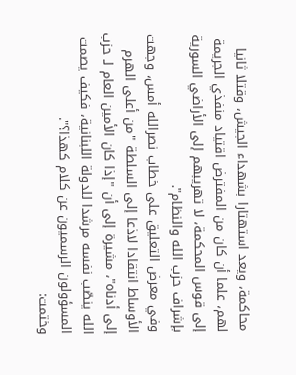محاكمة، ويعد استهتارا بشهداء الجيش، وقتلا ثانيا لهم، علما أن كان من المفترض اقتياد منفذي الجريمة إلى قوس المحكمة، لا تهريبهم إلى الأراضي السورية بإشراف حزب الله والنظام".
وفي معرض التعليق على خطاب نصرالله أمس، وجهت الأوساط انتقادا لاذعا إلى السلطة "من أعلى الهرم إلى أدناه"، مشيرة إلى أن "إذا كان الأمين العام لـ حزب الله ينصّب نفسه مرشدا للدولة اللبنانية، فكيف يصمت المسؤولون الرسميون عن كلام كهذا؟".
وختمت: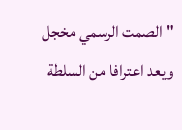"الصمت الرسمي مخجل ويعد اعترافا من السلطة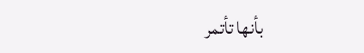بأنها تأتمر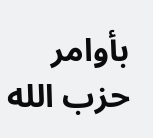بأوامر حزب الله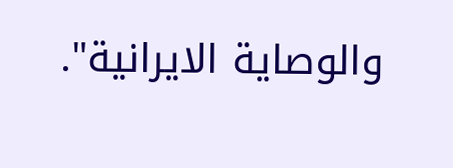والوصاية الايرانية".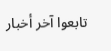تابعوا آخر أخبار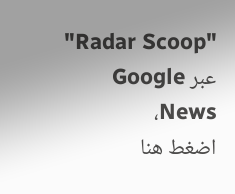"Radar Scoop" عبر Google News،
اضغط هنا